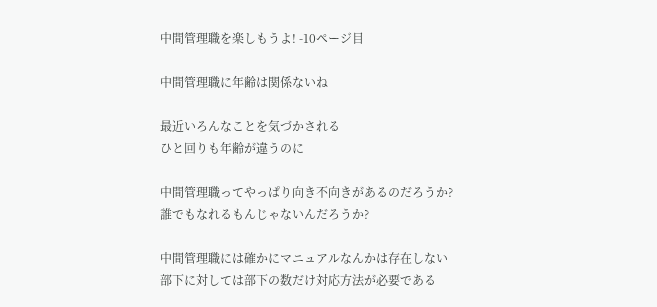中間管理職を楽しもうよ! -10ページ目

中間管理職に年齢は関係ないね

最近いろんなことを気づかされる
ひと回りも年齢が違うのに

中間管理職ってやっぱり向き不向きがあるのだろうか?
誰でもなれるもんじゃないんだろうか?

中間管理職には確かにマニュアルなんかは存在しない
部下に対しては部下の数だけ対応方法が必要である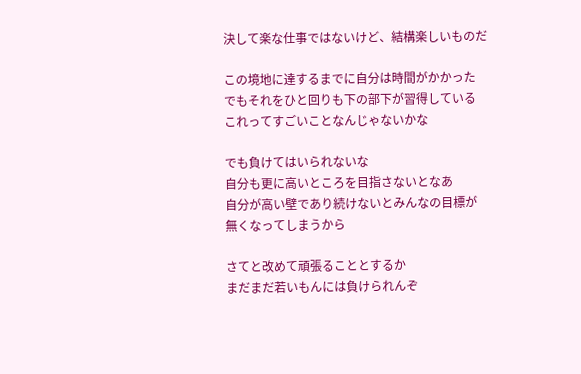決して楽な仕事ではないけど、結構楽しいものだ

この境地に達するまでに自分は時間がかかった
でもそれをひと回りも下の部下が習得している
これってすごいことなんじゃないかな

でも負けてはいられないな
自分も更に高いところを目指さないとなあ
自分が高い壁であり続けないとみんなの目標が
無くなってしまうから

さてと改めて頑張ることとするか
まだまだ若いもんには負けられんぞ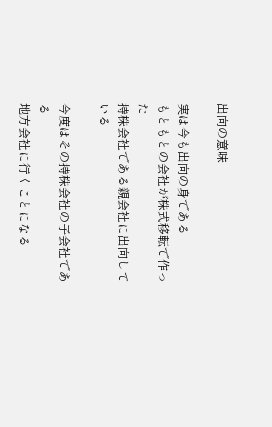出向の意味

実は今も出向の身である
もともとの会社が株式移転で作った
持株会社である親会社に出向している

今度はその持株会社の子会社である
地方会社に行くことになる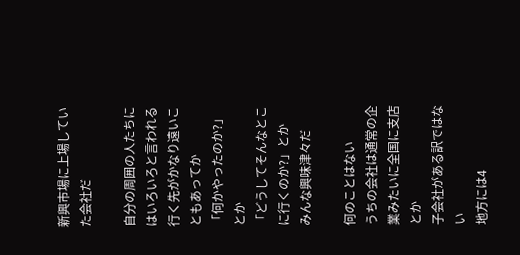新興市場に上場していた会社だ

自分の周囲の人たちにはいろいろと言われる
行く先がかなり遠いこともあってか
「何かやったのか?」とか
「どうしてそんなとこに行くのか?」とか
みんな興味津々だ

何のことはない
うちの会社は通常の企業みたいに全国に支店とか
子会社がある訳ではない
地方には4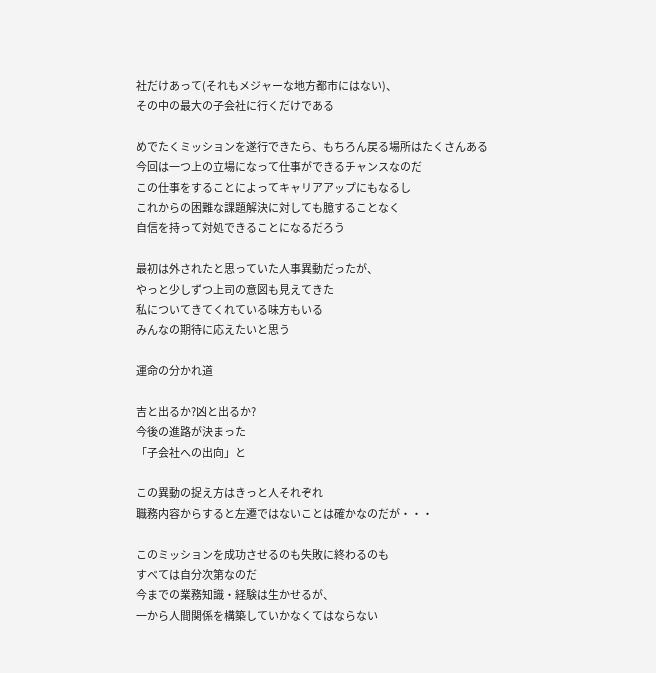社だけあって(それもメジャーな地方都市にはない)、
その中の最大の子会社に行くだけである

めでたくミッションを遂行できたら、もちろん戻る場所はたくさんある
今回は一つ上の立場になって仕事ができるチャンスなのだ
この仕事をすることによってキャリアアップにもなるし
これからの困難な課題解決に対しても臆することなく
自信を持って対処できることになるだろう

最初は外されたと思っていた人事異動だったが、
やっと少しずつ上司の意図も見えてきた
私についてきてくれている味方もいる
みんなの期待に応えたいと思う

運命の分かれ道

吉と出るか?凶と出るか?
今後の進路が決まった
「子会社への出向」と

この異動の捉え方はきっと人それぞれ
職務内容からすると左遷ではないことは確かなのだが・・・

このミッションを成功させるのも失敗に終わるのも
すべては自分次第なのだ
今までの業務知識・経験は生かせるが、
一から人間関係を構築していかなくてはならない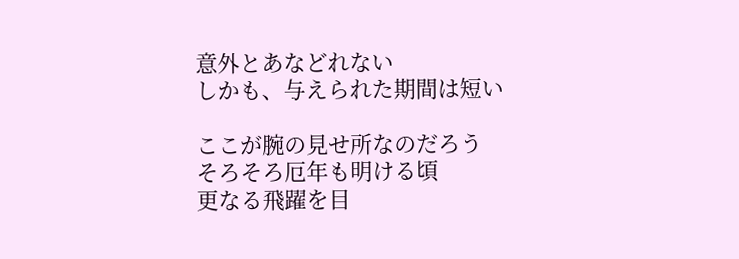意外とあなどれない
しかも、与えられた期間は短い

ここが腕の見せ所なのだろう
そろそろ厄年も明ける頃
更なる飛躍を目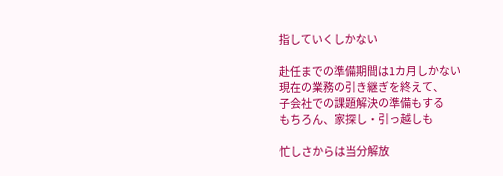指していくしかない

赴任までの準備期間は1カ月しかない
現在の業務の引き継ぎを終えて、
子会社での課題解決の準備もする
もちろん、家探し・引っ越しも

忙しさからは当分解放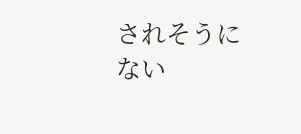されそうにない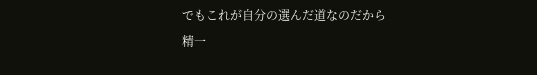でもこれが自分の選んだ道なのだから
精一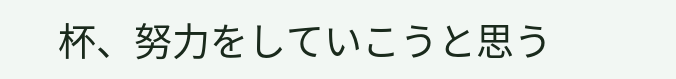杯、努力をしていこうと思う